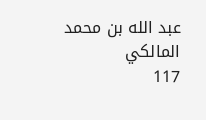عبد الله بن محمد المالكي
117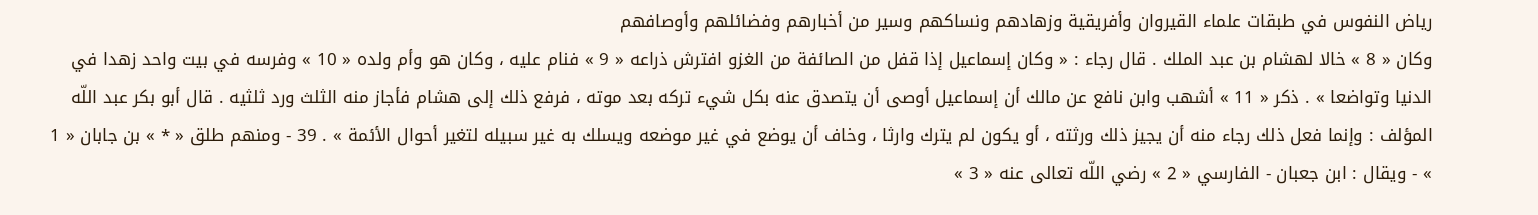رياض النفوس في طبقات علماء القيروان وأفريقية وزهادهم ونساكهم وسير من أخبارهم وفضائلهم وأوصافهم
وكان « 8 » خالا لهشام بن عبد الملك . قال رجاء : « وكان إسماعيل إذا قفل من الصائفة من الغزو افترش ذراعه « 9 » فنام عليه ، وكان هو وأم ولده « 10 » وفرسه في بيت واحد زهدا في الدنيا وتواضعا » . ذكر « 11 » أشهب وابن نافع عن مالك أن إسماعيل أوصى أن يتصدق عنه بكل شيء تركه بعد موته ، فرفع ذلك إلى هشام فأجاز منه الثلث ورد ثلثيه . قال أبو بكر عبد اللّه المؤلف : وإنما فعل ذلك رجاء منه أن يجيز ذلك ورثته ، أو يكون لم يترك وارثا ، وخاف أن يوضع في غير موضعه ويسلك به غير سبيله لتغير أحوال الأئمة » . 39 - ومنهم طلق « * » بن جابان « 1 » - ويقال : ابن جعبان - الفارسي « 2 » رضي اللّه تعالى عنه « 3 »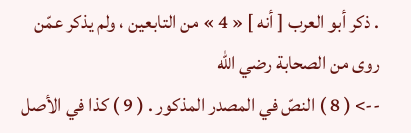. ذكر أبو العرب [ أنه ] « 4 » من التابعين ، ولم يذكر عمّن روى من الصحابة رضي اللّه
--> ( 8 ) النصّ في المصدر المذكور . ( 9 ) كذا في الأصل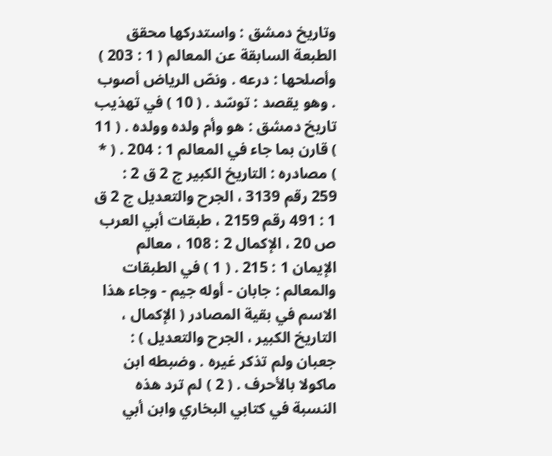وتاريخ دمشق : واستدركها محقق الطبعة السابقة عن المعالم ( 1 : 203 ) وأصلحها : درعه . ونصّ الرياض أصوب . وهو يقصد : توسّد . ( 10 ) في تهذيب تاريخ دمشق : هو وأم ولده وولده . ( 11 ) قارن بما جاء في المعالم 1 : 204 . ( * ) مصادره : التاريخ الكبير ج 2 ق 2 : 259 رقم 3139 ، الجرح والتعديل ج 2 ق 1 : 491 رقم 2159 ، طبقات أبي العرب ص 20 ، الإكمال 2 : 108 ، معالم الإيمان 1 : 215 . ( 1 ) في الطبقات والمعالم : جابان - أوله جيم - وجاء هذا الاسم في بقية المصادر ( الإكمال ، التاريخ الكبير ، الجرح والتعديل ) : جعبان ولم تذكر غيره . وضبطه ابن ماكولا بالأحرف . ( 2 ) لم ترد هذه النسبة في كتابي البخاري وابن أبي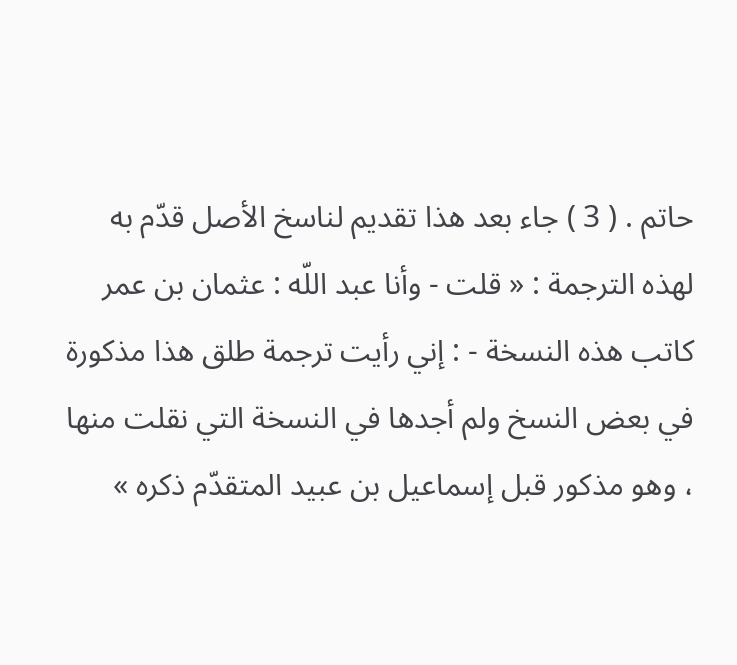حاتم . ( 3 ) جاء بعد هذا تقديم لناسخ الأصل قدّم به لهذه الترجمة : « قلت - وأنا عبد اللّه : عثمان بن عمر كاتب هذه النسخة - : إني رأيت ترجمة طلق هذا مذكورة في بعض النسخ ولم أجدها في النسخة التي نقلت منها ، وهو مذكور قبل إسماعيل بن عبيد المتقدّم ذكره »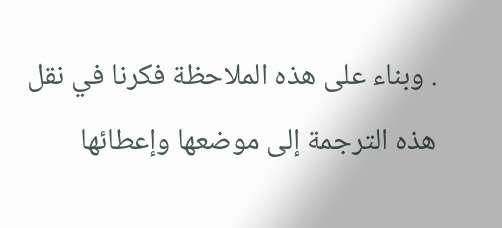. وبناء على هذه الملاحظة فكرنا في نقل هذه الترجمة إلى موضعها وإعطائها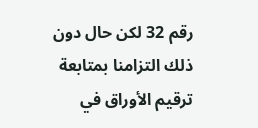رقم 32 لكن حال دون ذلك التزامنا بمتابعة ترقيم الأوراق في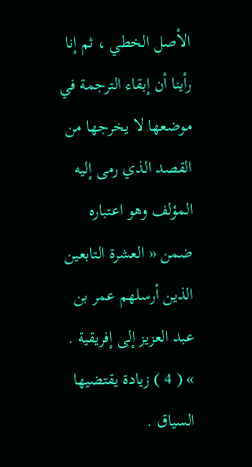الأصل الخطي ، ثم إنا رأينا أن إبقاء الترجمة في موضعها لا يخرجها من القصد الذي رمى إليه المؤلف وهو اعتباره ضمن « العشرة التابعين الذين أرسلهم عمر بن عبد العزيز إلى إفريقية . » ( 4 ) زيادة يقتضيها السياق .